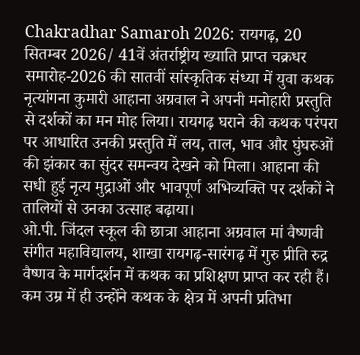Chakradhar Samaroh 2026: रायगढ़, 20 सितम्बर 2026/ 41वें अंतर्राष्ट्रीय ख्याति प्राप्त चक्रधर समारोह-2026 की सातवीं सांस्कृतिक संध्या में युवा कथक नृत्यांगना कुमारी आहाना अग्रवाल ने अपनी मनोहारी प्रस्तुति से दर्शकों का मन मोह लिया। रायगढ़ घराने की कथक परंपरा पर आधारित उनकी प्रस्तुति में लय, ताल, भाव और घुंघरुओं की झंकार का सुंदर समन्वय देखने को मिला। आहाना की सधी हुई नृत्य मुद्राओं और भावपूर्ण अभिव्यक्ति पर दर्शकों ने तालियों से उनका उत्साह बढ़ाया।
ओ.पी. जिंदल स्कूल की छात्रा आहाना अग्रवाल मां वैष्णवी संगीत महाविद्यालय, शाखा रायगढ़-सारंगढ़ में गुरु प्रीति रुद्र वैष्णव के मार्गदर्शन में कथक का प्रशिक्षण प्राप्त कर रही हैं। कम उम्र में ही उन्होंने कथक के क्षेत्र में अपनी प्रतिभा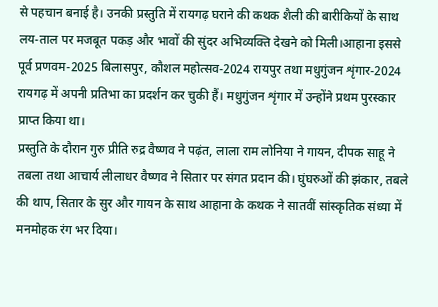से पहचान बनाई है। उनकी प्रस्तुति में रायगढ़ घराने की कथक शैली की बारीकियों के साथ लय-ताल पर मजबूत पकड़ और भावों की सुंदर अभिव्यक्ति देखने को मिली।आहाना इससे पूर्व प्रणवम-2025 बिलासपुर, कौशल महोत्सव-2024 रायपुर तथा मधुगुंजन शृंगार-2024 रायगढ़ में अपनी प्रतिभा का प्रदर्शन कर चुकी हैं। मधुगुंजन शृंगार में उन्होंने प्रथम पुरस्कार प्राप्त किया था।
प्रस्तुति के दौरान गुरु प्रीति रुद्र वैष्णव ने पढ़ंत, लाला राम लोनिया ने गायन, दीपक साहू ने तबला तथा आचार्य लीलाधर वैष्णव ने सितार पर संगत प्रदान की। घुंघरुओं की झंकार, तबले की थाप, सितार के सुर और गायन के साथ आहाना के कथक ने सातवीं सांस्कृतिक संध्या में मनमोहक रंग भर दिया।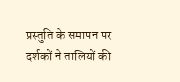प्रस्तुति के समापन पर दर्शकों ने तालियों की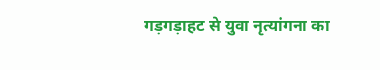गड़गड़ाहट से युवा नृत्यांगना का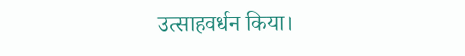उत्साहवर्धन किया।